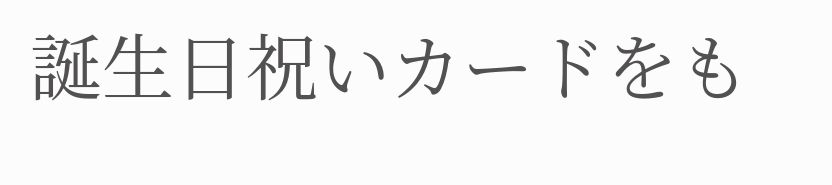誕生日祝いカードをも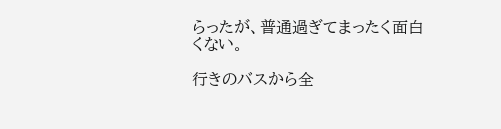らったが、普通過ぎてまったく面白くない。

行きのバスから全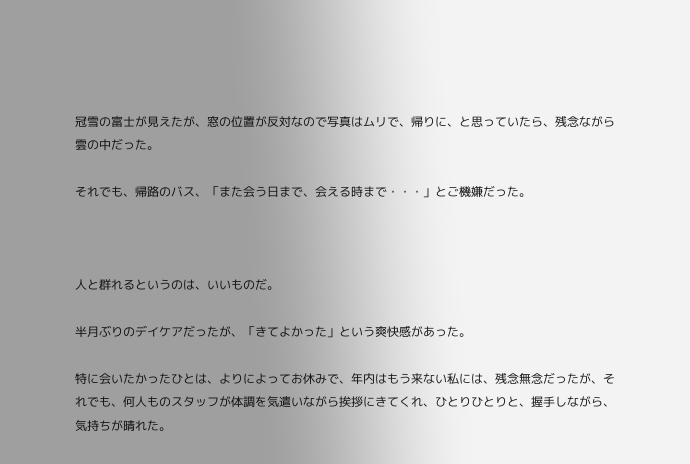冠雪の富士が見えたが、窓の位置が反対なので写真はムリで、帰りに、と思っていたら、残念ながら雲の中だった。

それでも、帰路のバス、「また会う日まで、会える時まで・・・」とご機嫌だった。



人と群れるというのは、いいものだ。

半月ぶりのデイケアだったが、「きてよかった」という爽快感があった。

特に会いたかったひとは、よりによってお休みで、年内はもう来ない私には、残念無念だったが、それでも、何人ものスタッフが体調を気遣いながら挨拶にきてくれ、ひとりひとりと、握手しながら、気持ちが晴れた。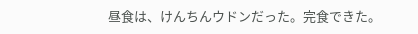昼食は、けんちんウドンだった。完食できた。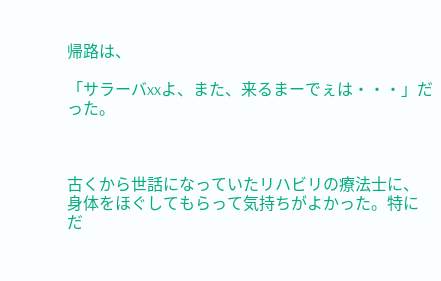帰路は、

「サラーバxxよ、また、来るまーでぇは・・・」だった。



古くから世話になっていたリハビリの療法士に、身体をほぐしてもらって気持ちがよかった。特にだ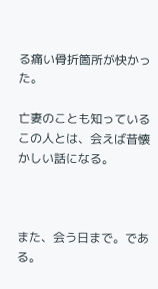る痛い骨折箇所が快かった。

亡妻のことも知っているこの人とは、会えば昔懐かしい話になる。



また、会う日まで。である。